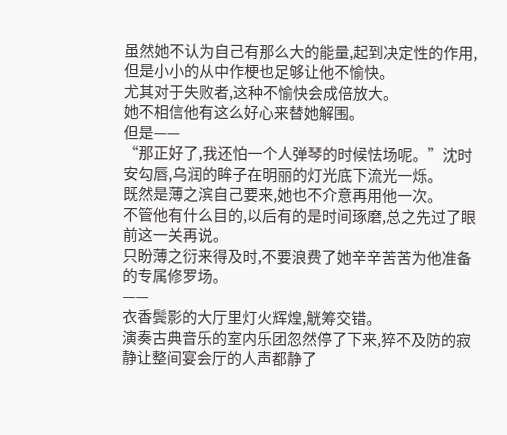虽然她不认为自己有那么大的能量,起到决定性的作用,但是小小的从中作梗也足够让他不愉快。
尤其对于失败者,这种不愉快会成倍放大。
她不相信他有这么好心来替她解围。
但是——
“那正好了,我还怕一个人弹琴的时候怯场呢。”沈时安勾唇,乌润的眸子在明丽的灯光底下流光一烁。
既然是薄之滨自己要来,她也不介意再用他一次。
不管他有什么目的,以后有的是时间琢磨,总之先过了眼前这一关再说。
只盼薄之衍来得及时,不要浪费了她辛辛苦苦为他准备的专属修罗场。
——
衣香鬓影的大厅里灯火辉煌,觥筹交错。
演奏古典音乐的室内乐团忽然停了下来,猝不及防的寂静让整间宴会厅的人声都静了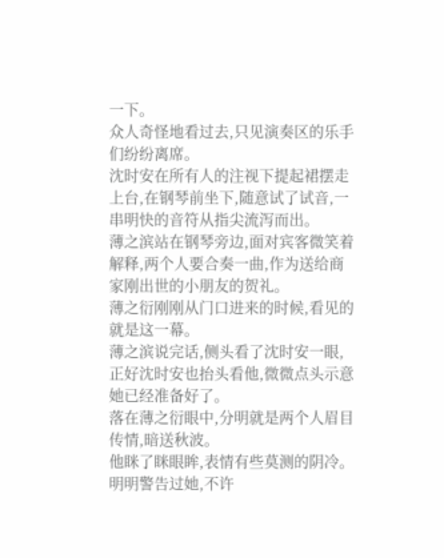一下。
众人奇怪地看过去,只见演奏区的乐手们纷纷离席。
沈时安在所有人的注视下提起裙摆走上台,在钢琴前坐下,随意试了试音,一串明快的音符从指尖流泻而出。
薄之滨站在钢琴旁边,面对宾客微笑着解释,两个人要合奏一曲,作为送给商家刚出世的小朋友的贺礼。
薄之衍刚刚从门口进来的时候,看见的就是这一幕。
薄之滨说完话,侧头看了沈时安一眼,正好沈时安也抬头看他,微微点头示意她已经准备好了。
落在薄之衍眼中,分明就是两个人眉目传情,暗送秋波。
他眯了眯眼眸,表情有些莫测的阴冷。
明明警告过她,不许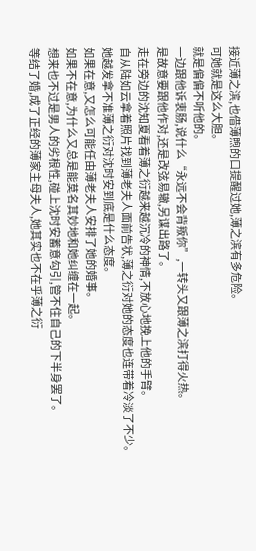接近薄之滨,也借薄煦的口提醒过她,薄之滨有多危险。
可她就是这么大胆。
就是偏偏不听他的。
一边跟他诉衷肠,说什么“永远不会背叛你”,一转头又跟薄之滨打得火热。
是故意要跟他作对,还是改弦易辙,另谋出路了。
走在旁边的沈知夏看着薄之衍越来越沉冷的神情,不放心地挽上他的手臂。
自从陆如云拿着照片找到薄老夫人面前告状,薄之衍对她的态度也连带着冷淡了不少。
她越发拿不准薄之衍对沈时安到底是什么态度。
如果在意,又怎么可能任由薄老夫人安排了她的婚事。
如果不在意,为什么又总是能莫名其妙地和她纠缠在一起。
想来也不过是男人的劣根性,碰上沈时安蓄意勾引,管不住自己的下半身罢了。
等结了婚,成了正经的薄家主母夫人,她其实也不在乎薄之衍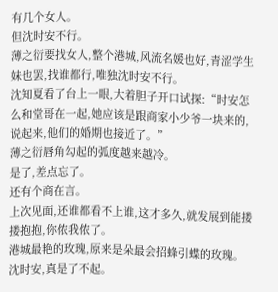有几个女人。
但沈时安不行。
薄之衍要找女人,整个港城,风流名媛也好,青涩学生妹也罢,找谁都行,唯独沈时安不行。
沈知夏看了台上一眼,大着胆子开口试探:“时安怎么和堂哥在一起,她应该是跟商家小少爷一块来的,说起来,他们的婚期也接近了。”
薄之衍唇角勾起的弧度越来越冷。
是了,差点忘了。
还有个商在言。
上次见面,还谁都看不上谁,这才多久,就发展到能搂搂抱抱,你侬我侬了。
港城最艳的玫瑰,原来是朵最会招蜂引蝶的玫瑰。
沈时安,真是了不起。